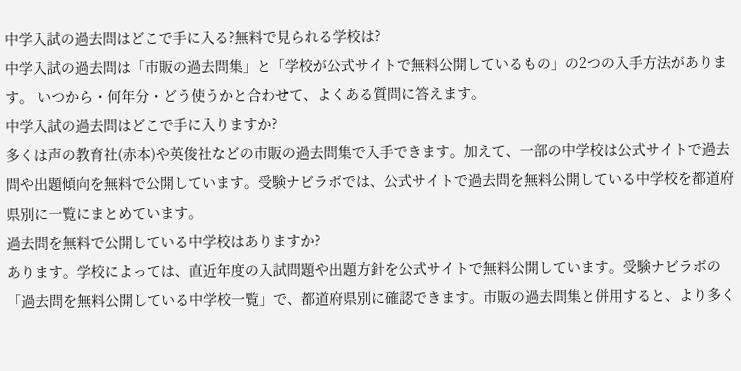中学入試の過去問はどこで手に入る?無料で見られる学校は?
中学入試の過去問は「市販の過去問集」と「学校が公式サイトで無料公開しているもの」の2つの入手方法があります。 いつから・何年分・どう使うかと合わせて、よくある質問に答えます。
中学入試の過去問はどこで手に入りますか?
多くは声の教育社(赤本)や英俊社などの市販の過去問集で入手できます。加えて、一部の中学校は公式サイトで過去問や出題傾向を無料で公開しています。受験ナビラボでは、公式サイトで過去問を無料公開している中学校を都道府県別に一覧にまとめています。
過去問を無料で公開している中学校はありますか?
あります。学校によっては、直近年度の入試問題や出題方針を公式サイトで無料公開しています。受験ナビラボの「過去問を無料公開している中学校一覧」で、都道府県別に確認できます。市販の過去問集と併用すると、より多く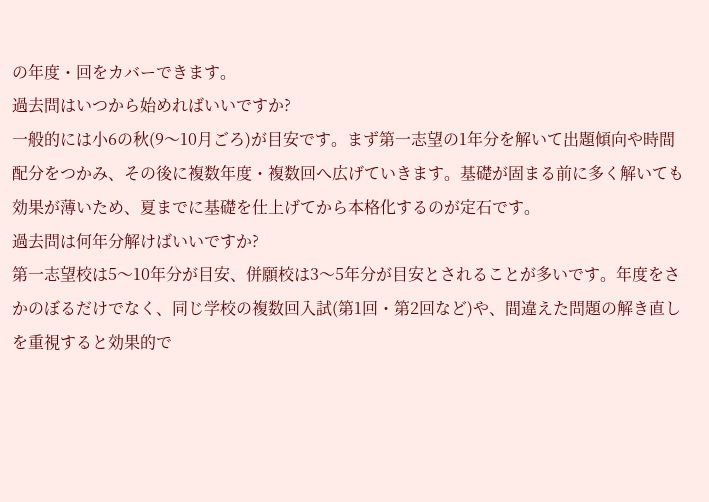の年度・回をカバーできます。
過去問はいつから始めればいいですか?
一般的には小6の秋(9〜10月ごろ)が目安です。まず第一志望の1年分を解いて出題傾向や時間配分をつかみ、その後に複数年度・複数回へ広げていきます。基礎が固まる前に多く解いても効果が薄いため、夏までに基礎を仕上げてから本格化するのが定石です。
過去問は何年分解けばいいですか?
第一志望校は5〜10年分が目安、併願校は3〜5年分が目安とされることが多いです。年度をさかのぼるだけでなく、同じ学校の複数回入試(第1回・第2回など)や、間違えた問題の解き直しを重視すると効果的で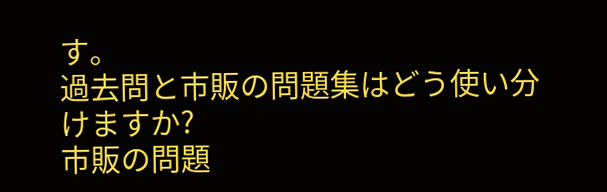す。
過去問と市販の問題集はどう使い分けますか?
市販の問題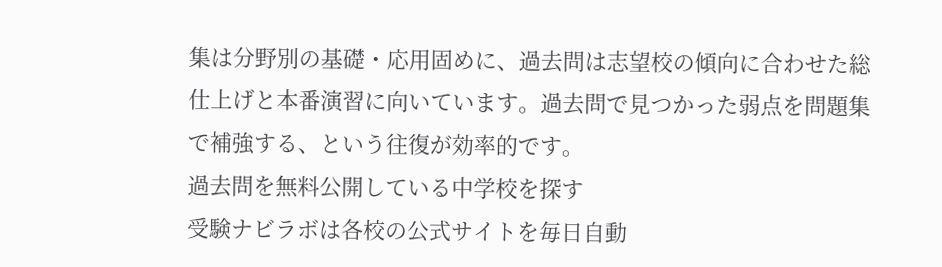集は分野別の基礎・応用固めに、過去問は志望校の傾向に合わせた総仕上げと本番演習に向いています。過去問で見つかった弱点を問題集で補強する、という往復が効率的です。
過去問を無料公開している中学校を探す
受験ナビラボは各校の公式サイトを毎日自動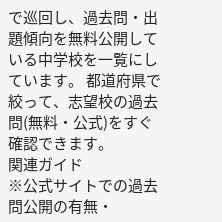で巡回し、過去問・出題傾向を無料公開している中学校を一覧にしています。 都道府県で絞って、志望校の過去問(無料・公式)をすぐ確認できます。
関連ガイド
※公式サイトでの過去問公開の有無・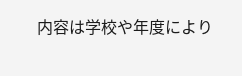内容は学校や年度により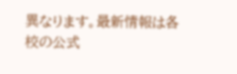異なります。最新情報は各校の公式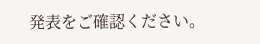発表をご確認ください。